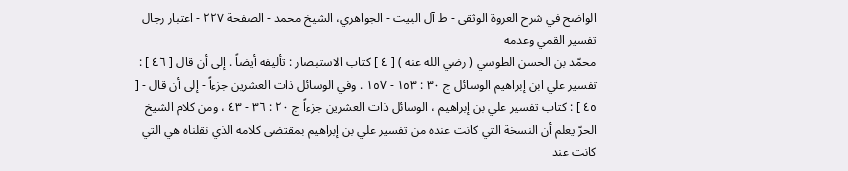الواضح في شرح العروة الوثقى - ط آل البيت - الجواهري، الشيخ محمد - الصفحة ٢٢٧ - اعتبار رجال تفسير القمي وعدمه
محمّد بن الحسن الطوسي ( رضي الله عنه ) [ ٤ ] كتاب الاستبصار : تأليفه أيضاً . إلى أن قال [ ٤٦ ] : تفسير علي ابن إبراهيم الوسائل ج ٣٠ : ١٥٣ - ١٥٧ . وفي الوسائل ذات العشرين جزءاً - إلى أن قال - [ ٤٥ ] : كتاب تفسير علي بن إبراهيم ، الوسائل ذات العشرين جزءاً ج ٢٠ : ٣٦ - ٤٣ ، ومن كلام الشيخ الحرّ يعلم أن النسخة التي كانت عنده من تفسير علي بن إبراهيم بمقتضى كلامه الذي نقلناه هي التي كانت عند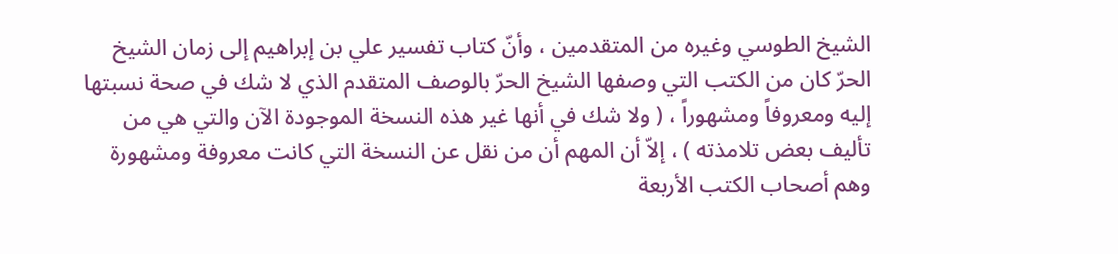الشيخ الطوسي وغيره من المتقدمين ، وأنّ كتاب تفسير علي بن إبراهيم إلى زمان الشيخ الحرّ كان من الكتب التي وصفها الشيخ الحرّ بالوصف المتقدم الذي لا شك في صحة نسبتها إليه ومعروفاً ومشهوراً ، ( ولا شك في أنها غير هذه النسخة الموجودة الآن والتي هي من تأليف بعض تلامذته ) ، إلاّ أن المهم أن من نقل عن النسخة التي كانت معروفة ومشهورة وهم أصحاب الكتب الأربعة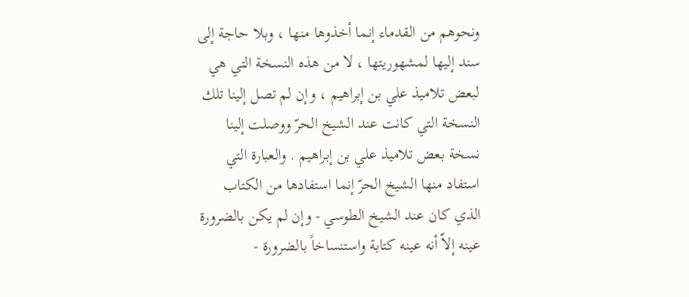ونحوهم من القدماء إنما أخذوها منها ، وبلا حاجة إلى سند إليها لمشهوريتها ، لا من هذه النسخة التي هي لبعض تلاميذ علي بن إبراهيم ، وإن لم تصل إلينا تلك النسخة التي كانت عند الشيخ الحرّ ووصلت إلينا نسخة بعض تلاميذ علي بن إبراهيم . والعبارة التي استفاد منها الشيخ الحرّ إنما استفادها من الكتاب الذي كان عند الشيخ الطوسي - وإن لم يكن بالضرورة عينه إلاّ أنه عينه كتابة واستنساخاً بالضرورة -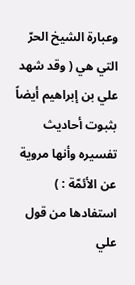وعبارة الشيخ الحرّ التي هي ( وقد شهد علي بن إبراهيم أيضاً بثبوت أحاديث تفسيره وأنها مروية عن الأئمّة : ) استفادها من قول علي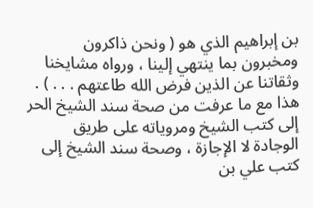بن إبراهيم الذي هو ( ونحن ذاكرون ومخبرون بما ينتهي إلينا ، ورواه مشايخنا وثقاتنا عن الذين فرض الله طاعتهم . . . ) . هذا مع ما عرفت من صحة سند الشيخ الحر إلى كتب الشيخ ومروياته على طريق الوجادة لا الإجازة ، وصحة سند الشيخ إلى كتب علي بن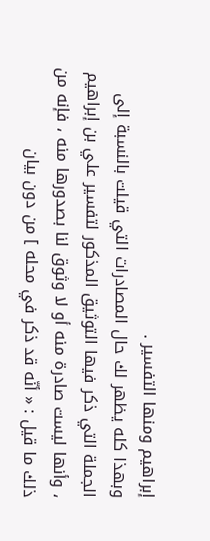إبراهيم ومنها التفسير .
وبهذا كله يظهر لك حال المصادرات التي قيلت بالنسبة إلى الجملة التي ذكر فيها التوثيق المذكور لتفسير علي بن إبراهيم ، وأنها ليست صادرة منه أو لا وثوق لنا بصدورها منه ، فإنه من ذلك ما قيل : « أنّه قد ذكر في محله ] من دون بيان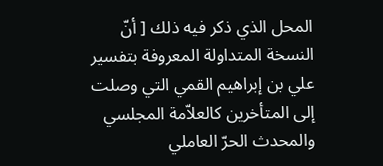المحل الذي ذكر فيه ذلك [ أنّ النسخة المتداولة المعروفة بتفسير علي بن إبراهيم القمي التي وصلت إلى المتأخرين كالعلاّمة المجلسي والمحدث الحرّ العاملي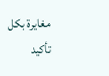مغايرة بكل تأكيد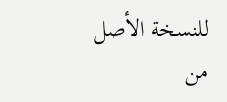للنسخة الأصل من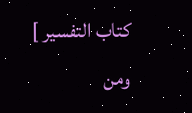كتاب التفسير ] ومن